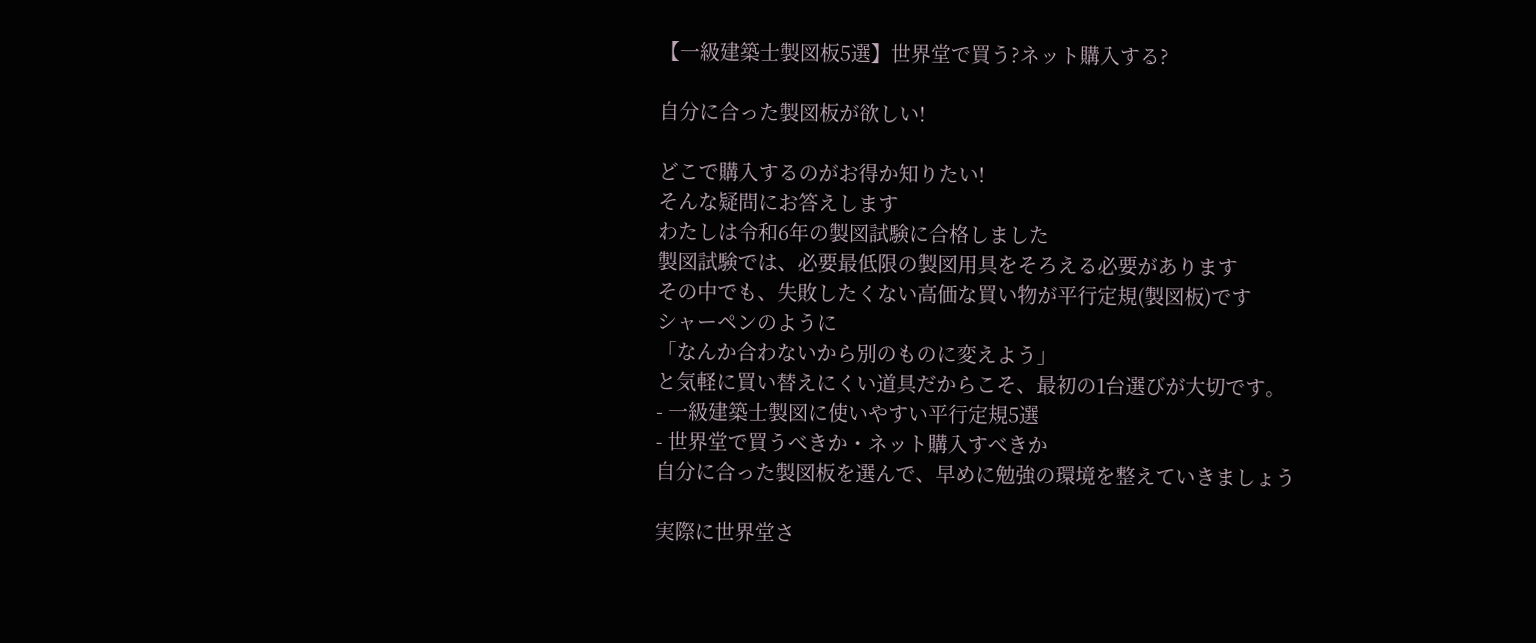【一級建築士製図板5選】世界堂で買う?ネット購入する?

自分に合った製図板が欲しい!

どこで購入するのがお得か知りたい!
そんな疑問にお答えします
わたしは令和6年の製図試験に合格しました
製図試験では、必要最低限の製図用具をそろえる必要があります
その中でも、失敗したくない高価な買い物が平行定規(製図板)です
シャーペンのように
「なんか合わないから別のものに変えよう」
と気軽に買い替えにくい道具だからこそ、最初の1台選びが大切です。
- 一級建築士製図に使いやすい平行定規5選
- 世界堂で買うべきか・ネット購入すべきか
自分に合った製図板を選んで、早めに勉強の環境を整えていきましょう

実際に世界堂さ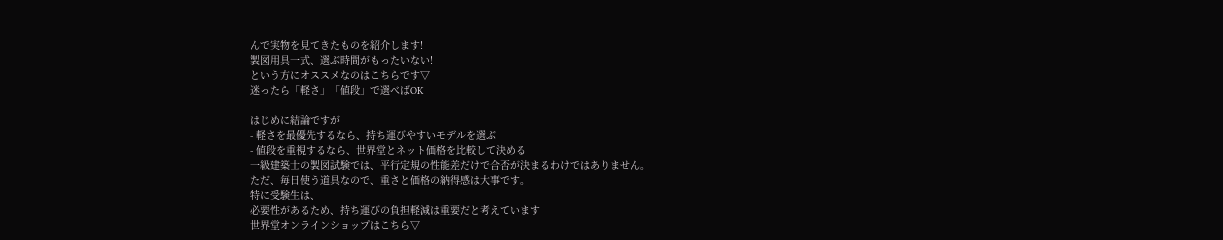んで実物を見てきたものを紹介します!
製図用具一式、選ぶ時間がもったいない!
という方にオススメなのはこちらです▽
迷ったら「軽さ」「値段」で選べばOK

はじめに結論ですが
- 軽さを最優先するなら、持ち運びやすいモデルを選ぶ
- 値段を重視するなら、世界堂とネット価格を比較して決める
一級建築士の製図試験では、平行定規の性能差だけで合否が決まるわけではありません。
ただ、毎日使う道具なので、重さと価格の納得感は大事です。
特に受験生は、
必要性があるため、持ち運びの負担軽減は重要だと考えています
世界堂オンラインショップはこちら▽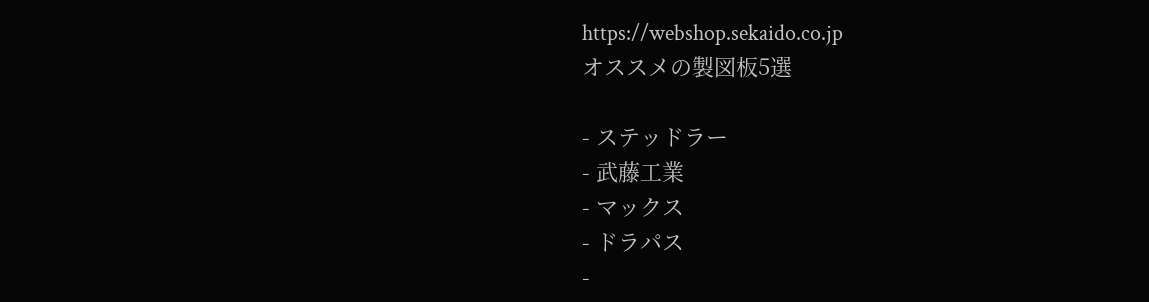https://webshop.sekaido.co.jp
オススメの製図板5選

- ステッドラー
- 武藤工業
- マックス
- ドラパス
-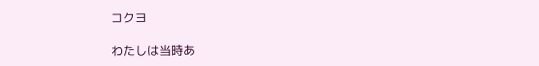コクヨ

わたしは当時あ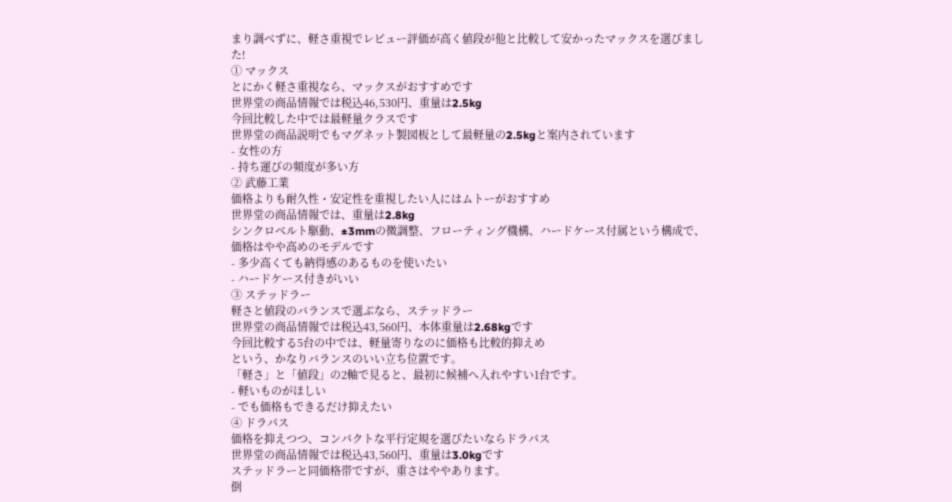まり調べずに、軽さ重視でレビュー評価が高く値段が他と比較して安かったマックスを選びました!
① マックス
とにかく軽さ重視なら、マックスがおすすめです
世界堂の商品情報では税込46,530円、重量は2.5kg
今回比較した中では最軽量クラスです
世界堂の商品説明でもマグネット製図板として最軽量の2.5kgと案内されています
- 女性の方
- 持ち運びの頻度が多い方
② 武藤工業
価格よりも耐久性・安定性を重視したい人にはムトーがおすすめ
世界堂の商品情報では、重量は2.8kg
シンクロベルト駆動、±3mmの微調整、フローティング機構、ハードケース付属という構成で、価格はやや高めのモデルです
- 多少高くても納得感のあるものを使いたい
- ハードケース付きがいい
③ ステッドラー
軽さと値段のバランスで選ぶなら、ステッドラー
世界堂の商品情報では税込43,560円、本体重量は2.68kgです
今回比較する5台の中では、軽量寄りなのに価格も比較的抑えめ
という、かなりバランスのいい立ち位置です。
「軽さ」と「値段」の2軸で見ると、最初に候補へ入れやすい1台です。
- 軽いものがほしい
- でも価格もできるだけ抑えたい
④ ドラパス
価格を抑えつつ、コンパクトな平行定規を選びたいならドラパス
世界堂の商品情報では税込43,560円、重量は3.0kgです
ステッドラーと同価格帯ですが、重さはややあります。
倒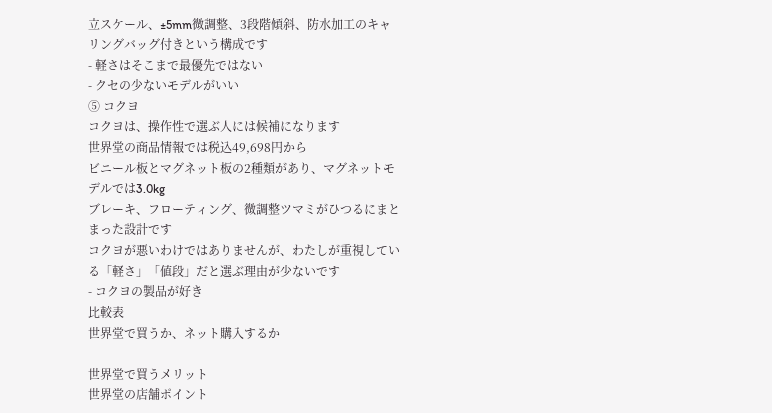立スケール、±5mm微調整、3段階傾斜、防水加工のキャリングバッグ付きという構成です
- 軽さはそこまで最優先ではない
- クセの少ないモデルがいい
⑤ コクヨ
コクヨは、操作性で選ぶ人には候補になります
世界堂の商品情報では税込49,698円から
ビニール板とマグネット板の2種類があり、マグネットモデルでは3.0kg
ブレーキ、フローティング、微調整ツマミがひつるにまとまった設計です
コクヨが悪いわけではありませんが、わたしが重視している「軽さ」「値段」だと選ぶ理由が少ないです
- コクヨの製品が好き
比較表
世界堂で買うか、ネット購入するか

世界堂で買うメリット
世界堂の店舗ポイント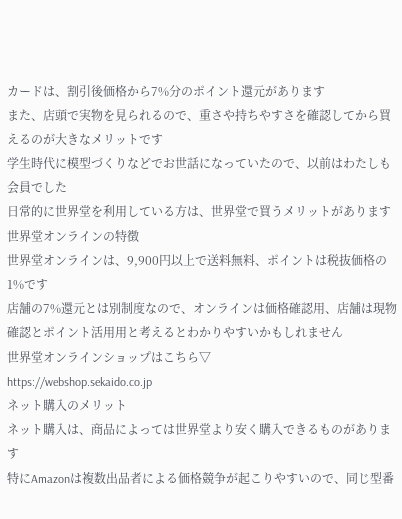カードは、割引後価格から7%分のポイント還元があります
また、店頭で実物を見られるので、重さや持ちやすさを確認してから買えるのが大きなメリットです
学生時代に模型づくりなどでお世話になっていたので、以前はわたしも会員でした
日常的に世界堂を利用している方は、世界堂で買うメリットがあります
世界堂オンラインの特徴
世界堂オンラインは、9,900円以上で送料無料、ポイントは税抜価格の1%です
店舗の7%還元とは別制度なので、オンラインは価格確認用、店舗は現物確認とポイント活用用と考えるとわかりやすいかもしれません
世界堂オンラインショップはこちら▽
https://webshop.sekaido.co.jp
ネット購入のメリット
ネット購入は、商品によっては世界堂より安く購入できるものがあります
特にAmazonは複数出品者による価格競争が起こりやすいので、同じ型番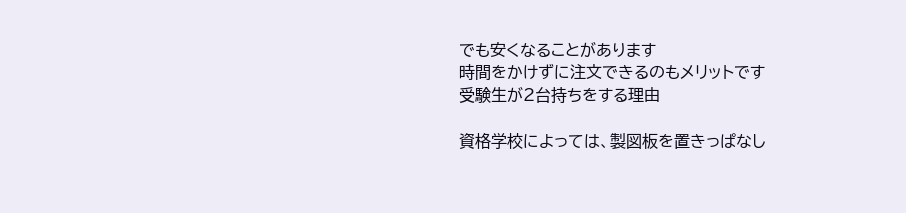でも安くなることがあります
時間をかけずに注文できるのもメリットです
受験生が2台持ちをする理由

資格学校によっては、製図板を置きっぱなし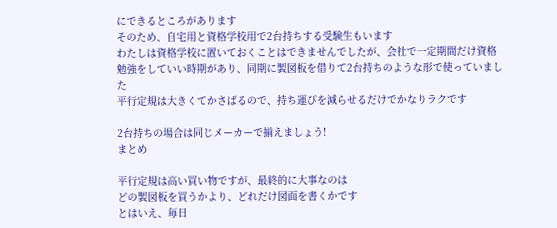にできるところがあります
そのため、自宅用と資格学校用で2台持ちする受験生もいます
わたしは資格学校に置いておくことはできませんでしたが、会社で一定期間だけ資格勉強をしていい時期があり、同期に製図板を借りて2台持ちのような形で使っていました
平行定規は大きくてかさばるので、持ち運びを減らせるだけでかなりラクです

2台持ちの場合は同じメーカーで揃えましょう!
まとめ

平行定規は高い買い物ですが、最終的に大事なのは
どの製図板を買うかより、どれだけ図面を書くかです
とはいえ、毎日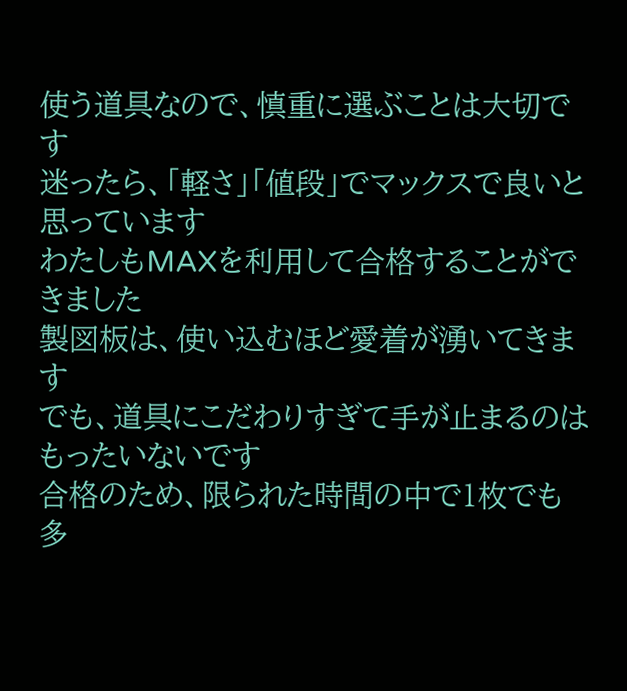使う道具なので、慎重に選ぶことは大切です
迷ったら、「軽さ」「値段」でマックスで良いと思っています
わたしもMAXを利用して合格することができました
製図板は、使い込むほど愛着が湧いてきます
でも、道具にこだわりすぎて手が止まるのはもったいないです
合格のため、限られた時間の中で1枚でも多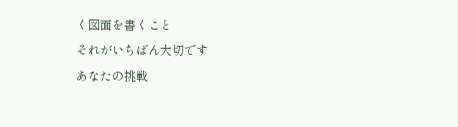く図面を書くこと
それがいちばん大切です
あなたの挑戦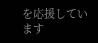を応援しています